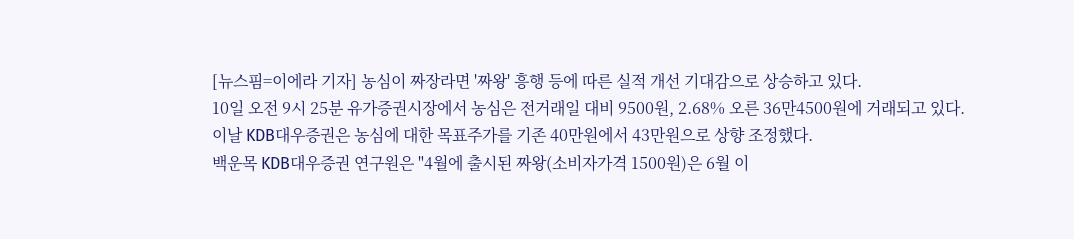[뉴스핌=이에라 기자] 농심이 짜장라면 '짜왕' 흥행 등에 따른 실적 개선 기대감으로 상승하고 있다.
10일 오전 9시 25분 유가증권시장에서 농심은 전거래일 대비 9500원, 2.68% 오른 36만4500원에 거래되고 있다.
이날 KDB대우증권은 농심에 대한 목표주가를 기존 40만원에서 43만원으로 상향 조정했다.
백운목 KDB대우증권 연구원은 "4월에 출시된 짜왕(소비자가격 1500원)은 6월 이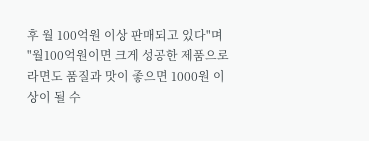후 월 100억원 이상 판매되고 있다"며 "월100억원이면 크게 성공한 제품으로 라면도 품질과 맛이 좋으면 1000원 이상이 될 수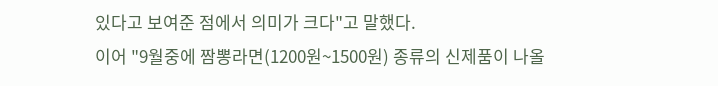있다고 보여준 점에서 의미가 크다"고 말했다.
이어 "9월중에 짬뽕라면(1200원~1500원) 종류의 신제품이 나올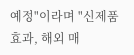예정"이라며 "신제품 효과, 해외 매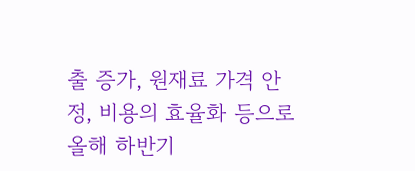출 증가, 원재료 가격 안정, 비용의 효율화 등으로 올해 하반기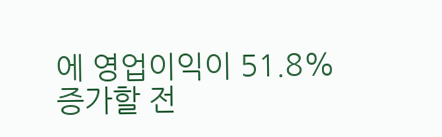에 영업이익이 51.8% 증가할 전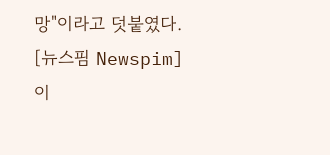망"이라고 덧붙였다.
[뉴스핌 Newspim] 이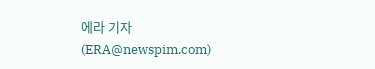에라 기자 (ERA@newspim.com)